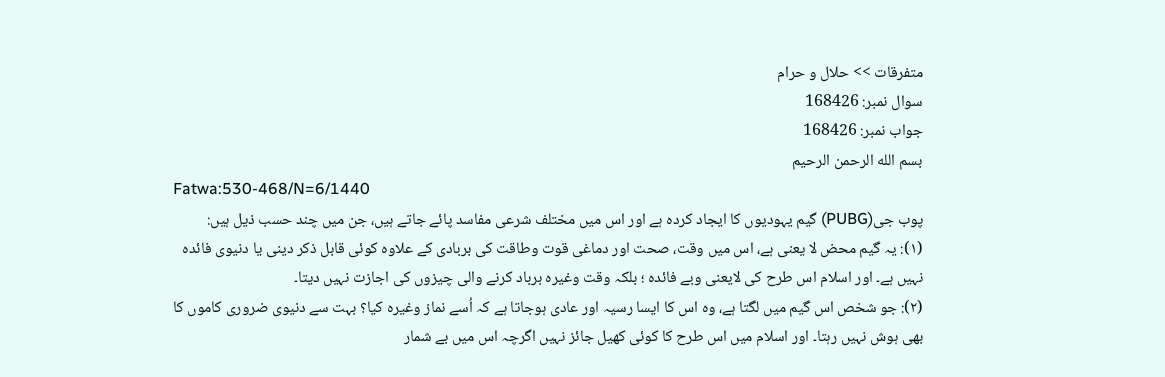متفرقات >> حلال و حرام
سوال نمبر: 168426
جواب نمبر: 168426
بسم الله الرحمن الرحيم
Fatwa:530-468/N=6/1440
پوب جی(PUBG) گیم یہودیوں کا ایجاد کردہ ہے اور اس میں مختلف شرعی مفاسد پائے جاتے ہیں، جن میں چند حسب ذیل ہیں:
(۱): یہ گیم محض لا یعنی ہے، اس میں وقت، صحت اور دماغی قوت وطاقت کی بربادی کے علاوہ کوئی قابل ذکر دینی یا دنیوی فائدہ نہیں ہے۔ اور اسلام اس طرح کی لایعنی وبے فائدہ ؛ بلکہ وقت وغیرہ برباد کرنے والی چیزوں کی اجازت نہیں دیتا۔
(۲): جو شخص اس گیم میں لگتا ہے، وہ اس کا ایسا رسیہ اور عادی ہوجاتا ہے کہ اُسے نماز وغیرہ کیا؟ بہت سے دنیوی ضروری کاموں کا بھی ہوش نہیں رہتا۔ اور اسلام میں اس طرح کا کوئی کھیل جائز نہیں اگرچہ اس میں بے شمار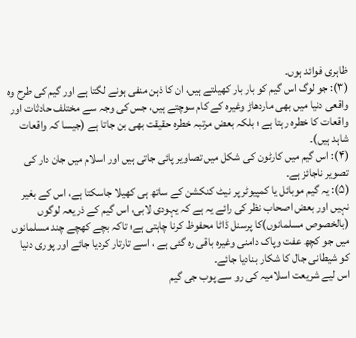ظاہری فوائد ہوں۔
(۳): جو لوگ اس گیم کو بار بار کھیلتے ہیں، ان کا ذہن منفی ہونے لگتا ہے اور گیم کی طرح وہ واقعی دنیا میں بھی ماردھاڑ وغیرہ کے کام سوچتے ہیں، جس کی وجہ سے مختلف حادثات اور واقعات کا خطرہ رہتا ہے ؛ بلکہ بعض مرتبہ خطرہ حقیقت بھی بن جاتا ہے (جیسا کہ واقعات شاہد ہیں)۔
(۴): اس گیم میں کارٹون کی شکل میں تصاویر پائی جاتی ہیں اور اسلام میں جان دار کی تصویر ناجائز ہے۔
(۵): یہ گیم موبائل یا کمپیوٹر پر نیٹ کنکشن کے ساتھ ہی کھیلا جاسکتا ہے، اس کے بغیر نہیں اور بعض اصحاب نظر کی رائے یہ ہے کہ یہودی لابی، اس گیم کے ذریعہ لوگوں (بالخصوص مسلمانوں)کا پرسنل ڈاٹا محفوظ کرنا چاہتی ہے؛ تاکہ بچے کھچے چند مسلمانوں میں جو کچھ عفت وپاک دامنی وغیرہ باقی رہ گئی ہے ، اسے تارتار کردیا جائے اور پوری دنیا کو شیطانی جال کا شکار بنادیا جائے۔
اس لیے شریعت اسلامیہ کی رو سے پوب جی گیم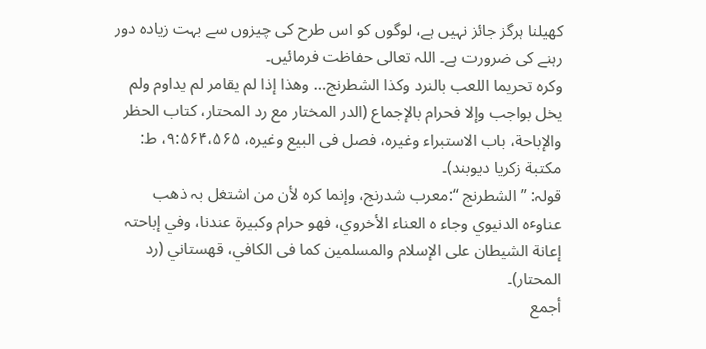کھیلنا ہرگز جائز نہیں ہے، لوگوں کو اس طرح کی چیزوں سے بہت زیادہ دور رہنے کی ضرورت ہے۔ اللہ تعالی حفاظت فرمائیں۔
وکرہ تحریما اللعب بالنرد وکذا الشطرنج… وھذا إذا لم یقامر لم یداوم ولم یخل بواجب وإلا فحرام بالإجماع (الدر المختار مع رد المحتار، کتاب الحظر والإباحة، باب الاستبراء وغیرہ، فصل فی البیع وغیرہ، ۹:۵۶۴،۵۶۵، ط: مکتبة زکریا دیوبند)۔
قولہ: ” الشطرنج “:معرب شدرنج، وإنما کرہ لأن من اشتغل بہ ذھب عناوٴہ الدنیوي وجاء ہ العناء الأخروي، فھو حرام وکبیرة عندنا، وفي إباحتہ إعانة الشیطان علی الإسلام والمسلمین کما فی الکافي، قھستاني (رد المحتار)۔
أجمع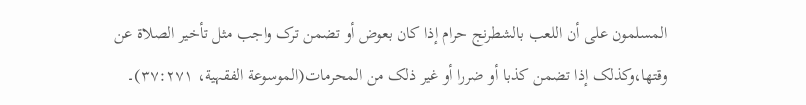المسلمون علی أن اللعب بالشطرنج حرام إذا کان بعوض أو تضمن ترک واجب مثل تأخیر الصلاة عن وقتھا،وکذلک إذا تضمن کذبا أو ضررا أو غیر ذلک من المحرمات(الموسوعة الفقہیة، ۳۷:۲۷۱)۔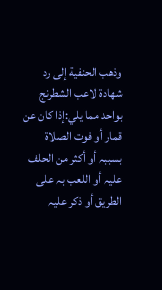وذھب الحنفیة إلی رد شھادة لاعب الشطرنج بواحد مما یلي:إذا کان عن قمار أو فوت الصلاة بسببہ أو أکثر من الحلف علیہ أو اللعب بہ علی الطریق أو ذکر علیہ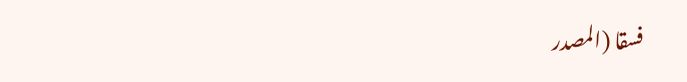فسقا (المصدر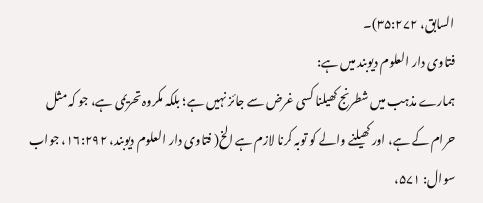السابق، ۳۵:۲۷۲)۔
فتاوی دار العلوم دیوبند میں ہے:
ہمارے مذہب میں شطرنج کھیلنا کسی غرض سے جائز نہیں ہے؛ بلکہ مکروہ تحریمی ہے، جو کہ مثل حرام کے ہے، اور کھیلنے والے کو توبہ کرنا لازم ہے الخ( فتاوی دار العلوم دیوبند، ۱۶:۲۹۲، جواب سوال: ۵۷۱،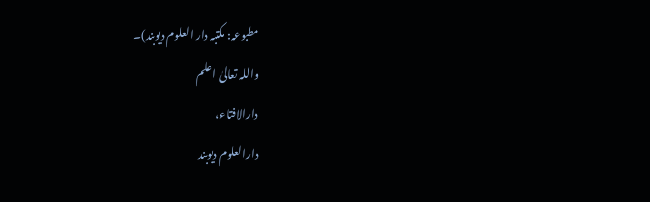مطبوعہ: مکتبہ دار العلوم دیوبند)۔
واللہ تعالیٰ اعلم
دارالافتاء،
دارالعلوم دیوبند